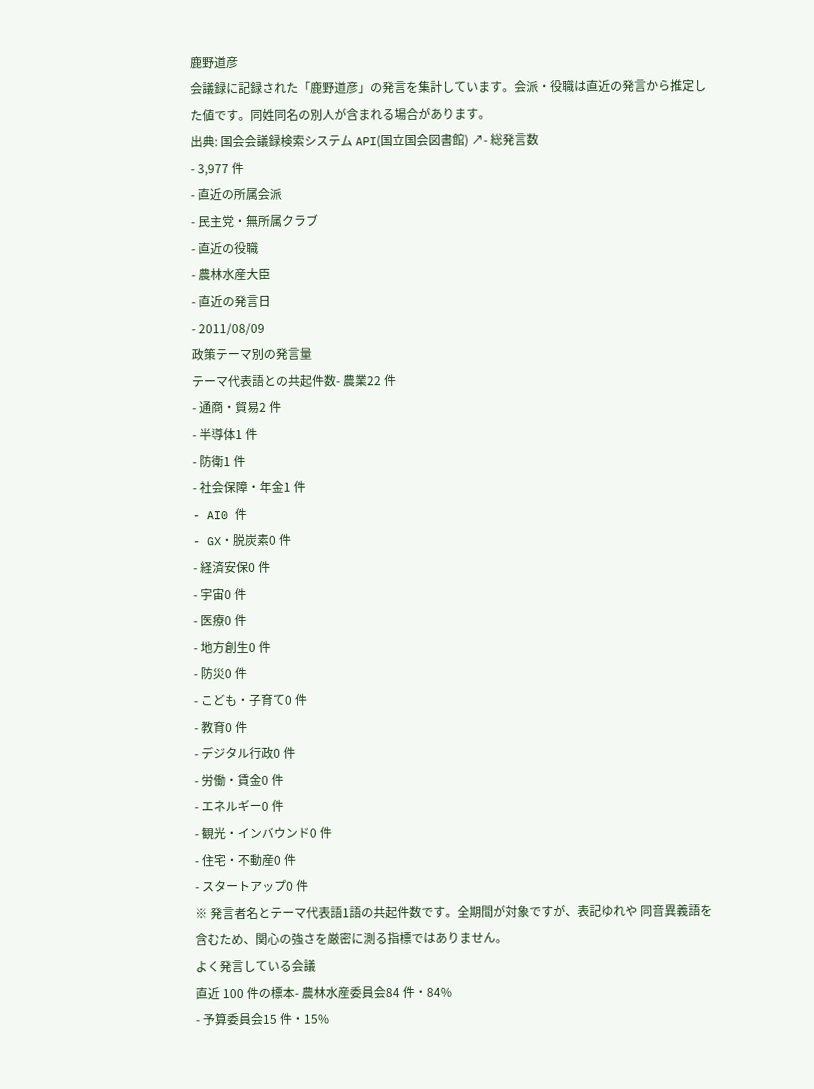鹿野道彦
会議録に記録された「鹿野道彦」の発言を集計しています。会派・役職は直近の発言から推定した値です。同姓同名の別人が含まれる場合があります。
出典: 国会会議録検索システム API(国立国会図書館) ↗- 総発言数
- 3,977 件
- 直近の所属会派
- 民主党・無所属クラブ
- 直近の役職
- 農林水産大臣
- 直近の発言日
- 2011/08/09
政策テーマ別の発言量
テーマ代表語との共起件数- 農業22 件
- 通商・貿易2 件
- 半導体1 件
- 防衛1 件
- 社会保障・年金1 件
- AI0 件
- GX・脱炭素0 件
- 経済安保0 件
- 宇宙0 件
- 医療0 件
- 地方創生0 件
- 防災0 件
- こども・子育て0 件
- 教育0 件
- デジタル行政0 件
- 労働・賃金0 件
- エネルギー0 件
- 観光・インバウンド0 件
- 住宅・不動産0 件
- スタートアップ0 件
※ 発言者名とテーマ代表語1語の共起件数です。全期間が対象ですが、表記ゆれや 同音異義語を含むため、関心の強さを厳密に測る指標ではありません。
よく発言している会議
直近 100 件の標本- 農林水産委員会84 件・84%
- 予算委員会15 件・15%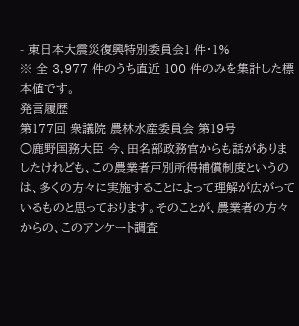- 東日本大震災復興特別委員会1 件・1%
※ 全 3,977 件のうち直近 100 件のみを集計した標本値です。
発言履歴
第177回 衆議院 農林水産委員会 第19号
○鹿野国務大臣 今、田名部政務官からも話がありましたけれども、この農業者戸別所得補償制度というのは、多くの方々に実施することによって理解が広がっているものと思っております。そのことが、農業者の方々からの、このアンケート調査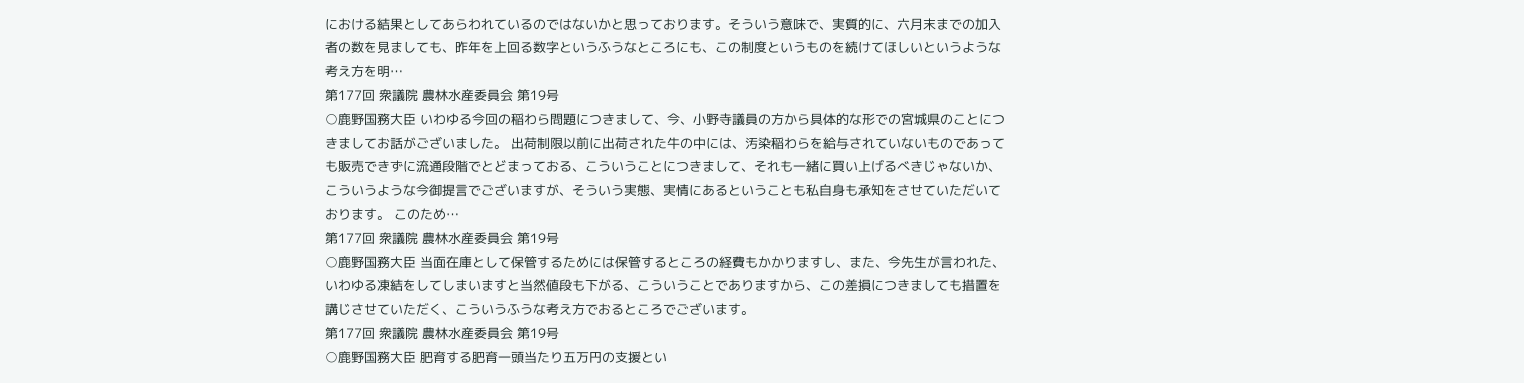における結果としてあらわれているのではないかと思っております。そういう意味で、実質的に、六月末までの加入者の数を見ましても、昨年を上回る数字というふうなところにも、この制度というものを続けてほしいというような考え方を明…
第177回 衆議院 農林水産委員会 第19号
○鹿野国務大臣 いわゆる今回の稲わら問題につきまして、今、小野寺議員の方から具体的な形での宮城県のことにつきましてお話がございました。 出荷制限以前に出荷された牛の中には、汚染稲わらを給与されていないものであっても販売できずに流通段階でとどまっておる、こういうことにつきまして、それも一緒に買い上げるべきじゃないか、こういうような今御提言でございますが、そういう実態、実情にあるということも私自身も承知をさせていただいております。 このため…
第177回 衆議院 農林水産委員会 第19号
○鹿野国務大臣 当面在庫として保管するためには保管するところの経費もかかりますし、また、今先生が言われた、いわゆる凍結をしてしまいますと当然値段も下がる、こういうことでありますから、この差損につきましても措置を講じさせていただく、こういうふうな考え方でおるところでございます。
第177回 衆議院 農林水産委員会 第19号
○鹿野国務大臣 肥育する肥育一頭当たり五万円の支援とい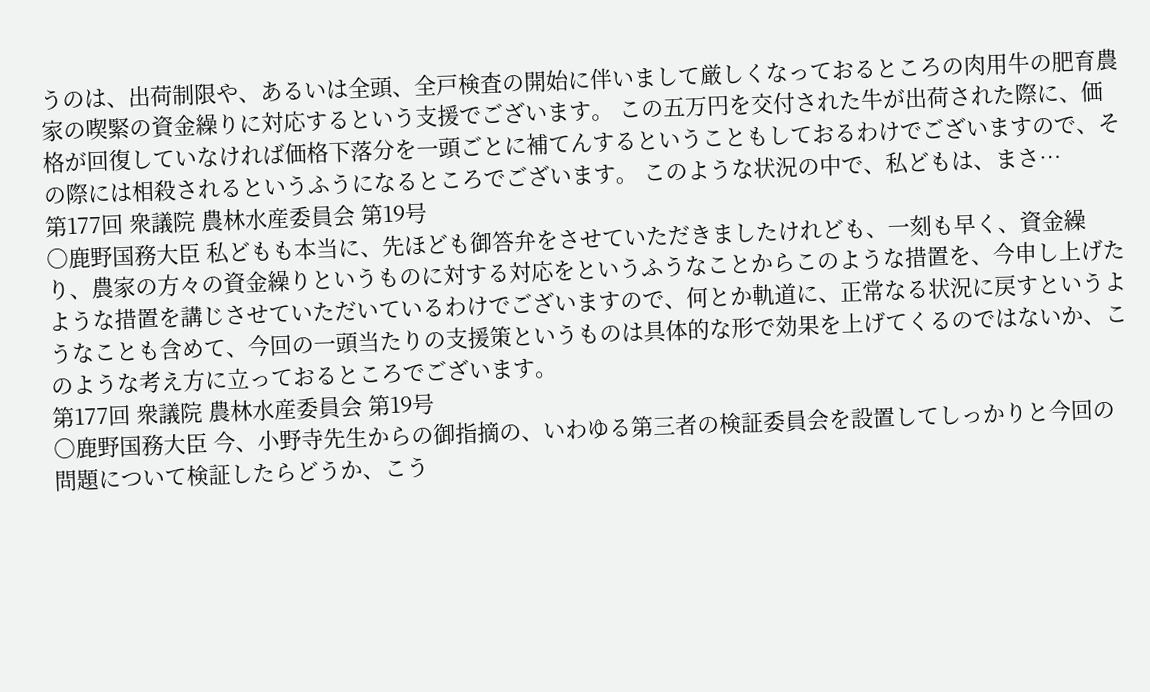うのは、出荷制限や、あるいは全頭、全戸検査の開始に伴いまして厳しくなっておるところの肉用牛の肥育農家の喫緊の資金繰りに対応するという支援でございます。 この五万円を交付された牛が出荷された際に、価格が回復していなければ価格下落分を一頭ごとに補てんするということもしておるわけでございますので、その際には相殺されるというふうになるところでございます。 このような状況の中で、私どもは、まさ…
第177回 衆議院 農林水産委員会 第19号
○鹿野国務大臣 私どもも本当に、先ほども御答弁をさせていただきましたけれども、一刻も早く、資金繰り、農家の方々の資金繰りというものに対する対応をというふうなことからこのような措置を、今申し上げたような措置を講じさせていただいているわけでございますので、何とか軌道に、正常なる状況に戻すというようなことも含めて、今回の一頭当たりの支援策というものは具体的な形で効果を上げてくるのではないか、このような考え方に立っておるところでございます。
第177回 衆議院 農林水産委員会 第19号
○鹿野国務大臣 今、小野寺先生からの御指摘の、いわゆる第三者の検証委員会を設置してしっかりと今回の問題について検証したらどうか、こう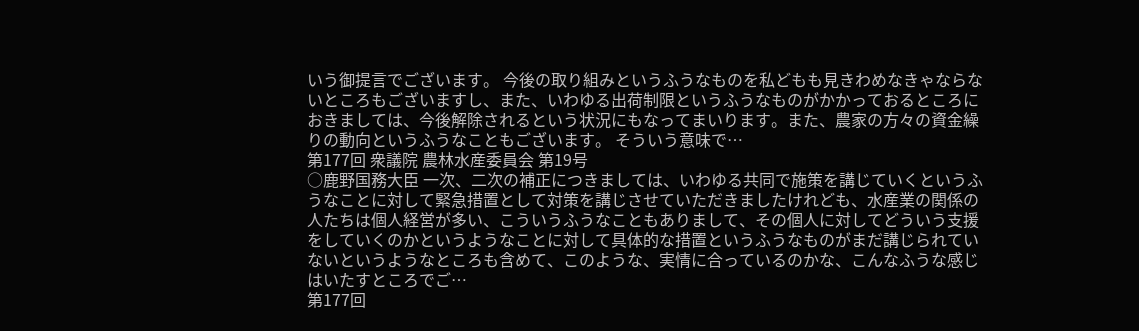いう御提言でございます。 今後の取り組みというふうなものを私どもも見きわめなきゃならないところもございますし、また、いわゆる出荷制限というふうなものがかかっておるところにおきましては、今後解除されるという状況にもなってまいります。また、農家の方々の資金繰りの動向というふうなこともございます。 そういう意味で…
第177回 衆議院 農林水産委員会 第19号
○鹿野国務大臣 一次、二次の補正につきましては、いわゆる共同で施策を講じていくというふうなことに対して緊急措置として対策を講じさせていただきましたけれども、水産業の関係の人たちは個人経営が多い、こういうふうなこともありまして、その個人に対してどういう支援をしていくのかというようなことに対して具体的な措置というふうなものがまだ講じられていないというようなところも含めて、このような、実情に合っているのかな、こんなふうな感じはいたすところでご…
第177回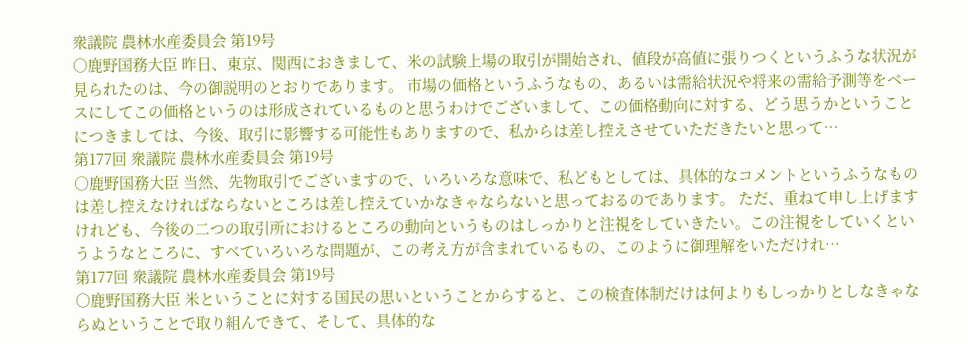衆議院 農林水産委員会 第19号
○鹿野国務大臣 昨日、東京、関西におきまして、米の試験上場の取引が開始され、値段が高値に張りつくというふうな状況が見られたのは、今の御説明のとおりであります。 市場の価格というふうなもの、あるいは需給状況や将来の需給予測等をベースにしてこの価格というのは形成されているものと思うわけでございまして、この価格動向に対する、どう思うかということにつきましては、今後、取引に影響する可能性もありますので、私からは差し控えさせていただきたいと思って…
第177回 衆議院 農林水産委員会 第19号
○鹿野国務大臣 当然、先物取引でございますので、いろいろな意味で、私どもとしては、具体的なコメントというふうなものは差し控えなければならないところは差し控えていかなきゃならないと思っておるのであります。 ただ、重ねて申し上げますけれども、今後の二つの取引所におけるところの動向というものはしっかりと注視をしていきたい。この注視をしていくというようなところに、すべていろいろな問題が、この考え方が含まれているもの、このように御理解をいただけれ…
第177回 衆議院 農林水産委員会 第19号
○鹿野国務大臣 米ということに対する国民の思いということからすると、この検査体制だけは何よりもしっかりとしなきゃならぬということで取り組んできて、そして、具体的な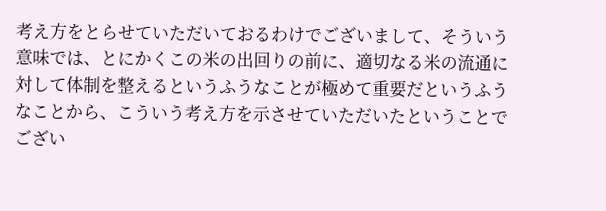考え方をとらせていただいておるわけでございまして、そういう意味では、とにかくこの米の出回りの前に、適切なる米の流通に対して体制を整えるというふうなことが極めて重要だというふうなことから、こういう考え方を示させていただいたということでござい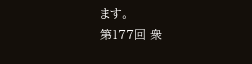ます。
第177回 衆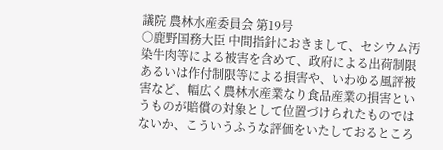議院 農林水産委員会 第19号
○鹿野国務大臣 中間指針におきまして、セシウム汚染牛肉等による被害を含めて、政府による出荷制限あるいは作付制限等による損害や、いわゆる風評被害など、幅広く農林水産業なり食品産業の損害というものが賠償の対象として位置づけられたものではないか、こういうふうな評価をいたしておるところ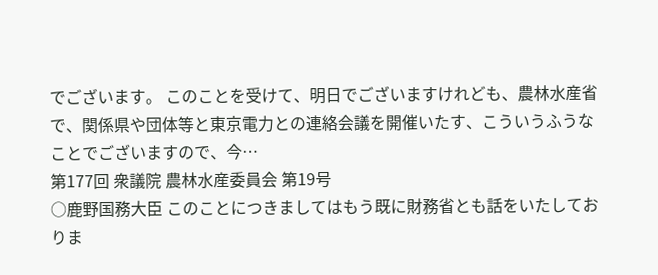でございます。 このことを受けて、明日でございますけれども、農林水産省で、関係県や団体等と東京電力との連絡会議を開催いたす、こういうふうなことでございますので、今…
第177回 衆議院 農林水産委員会 第19号
○鹿野国務大臣 このことにつきましてはもう既に財務省とも話をいたしておりま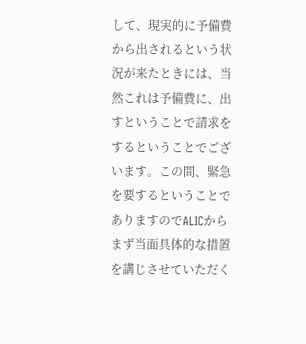して、現実的に予備費から出されるという状況が来たときには、当然これは予備費に、出すということで請求をするということでございます。この間、緊急を要するということでありますのでALICからまず当面具体的な措置を講じさせていただく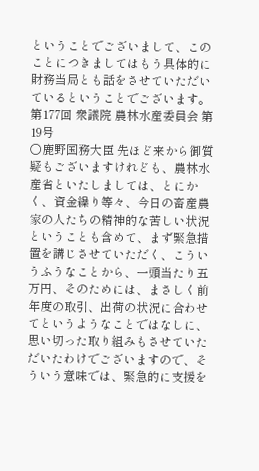ということでございまして、このことにつきましてはもう具体的に財務当局とも話をさせていただいているということでございます。
第177回 衆議院 農林水産委員会 第19号
○鹿野国務大臣 先ほど来から御質疑もございますけれども、農林水産省といたしましては、とにかく、資金繰り等々、今日の畜産農家の人たちの精神的な苦しい状況ということも含めて、まず緊急措置を講じさせていただく、こういうふうなことから、一頭当たり五万円、そのためには、まさしく前年度の取引、出荷の状況に合わせてというようなことではなしに、思い切った取り組みもさせていただいたわけでございますので、そういう意味では、緊急的に支援を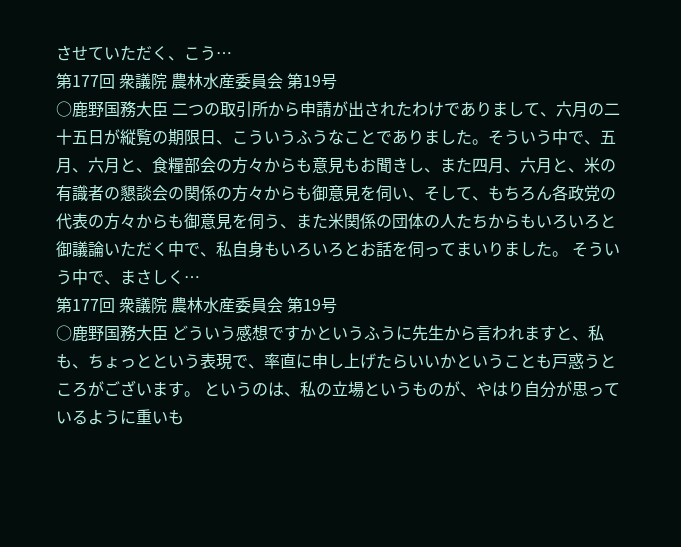させていただく、こう…
第177回 衆議院 農林水産委員会 第19号
○鹿野国務大臣 二つの取引所から申請が出されたわけでありまして、六月の二十五日が縦覧の期限日、こういうふうなことでありました。そういう中で、五月、六月と、食糧部会の方々からも意見もお聞きし、また四月、六月と、米の有識者の懇談会の関係の方々からも御意見を伺い、そして、もちろん各政党の代表の方々からも御意見を伺う、また米関係の団体の人たちからもいろいろと御議論いただく中で、私自身もいろいろとお話を伺ってまいりました。 そういう中で、まさしく…
第177回 衆議院 農林水産委員会 第19号
○鹿野国務大臣 どういう感想ですかというふうに先生から言われますと、私も、ちょっとという表現で、率直に申し上げたらいいかということも戸惑うところがございます。 というのは、私の立場というものが、やはり自分が思っているように重いも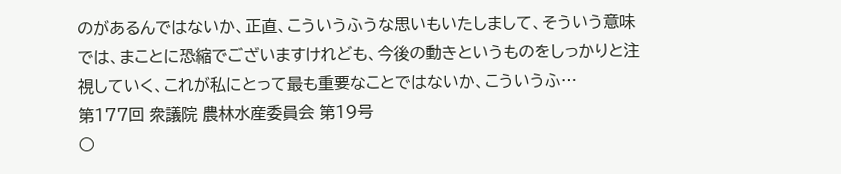のがあるんではないか、正直、こういうふうな思いもいたしまして、そういう意味では、まことに恐縮でございますけれども、今後の動きというものをしっかりと注視していく、これが私にとって最も重要なことではないか、こういうふ…
第177回 衆議院 農林水産委員会 第19号
○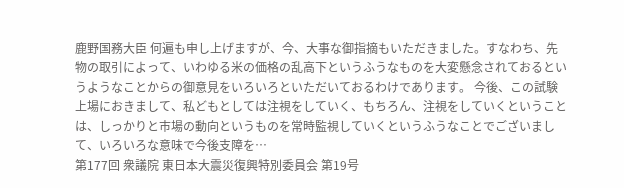鹿野国務大臣 何遍も申し上げますが、今、大事な御指摘もいただきました。すなわち、先物の取引によって、いわゆる米の価格の乱高下というふうなものを大変懸念されておるというようなことからの御意見をいろいろといただいておるわけであります。 今後、この試験上場におきまして、私どもとしては注視をしていく、もちろん、注視をしていくということは、しっかりと市場の動向というものを常時監視していくというふうなことでございまして、いろいろな意味で今後支障を…
第177回 衆議院 東日本大震災復興特別委員会 第19号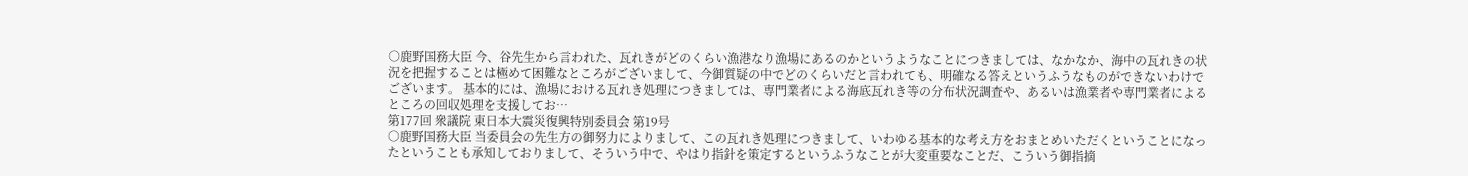○鹿野国務大臣 今、谷先生から言われた、瓦れきがどのくらい漁港なり漁場にあるのかというようなことにつきましては、なかなか、海中の瓦れきの状況を把握することは極めて困難なところがございまして、今御質疑の中でどのくらいだと言われても、明確なる答えというふうなものができないわけでございます。 基本的には、漁場における瓦れき処理につきましては、専門業者による海底瓦れき等の分布状況調査や、あるいは漁業者や専門業者によるところの回収処理を支援してお…
第177回 衆議院 東日本大震災復興特別委員会 第19号
○鹿野国務大臣 当委員会の先生方の御努力によりまして、この瓦れき処理につきまして、いわゆる基本的な考え方をおまとめいただくということになったということも承知しておりまして、そういう中で、やはり指針を策定するというふうなことが大変重要なことだ、こういう御指摘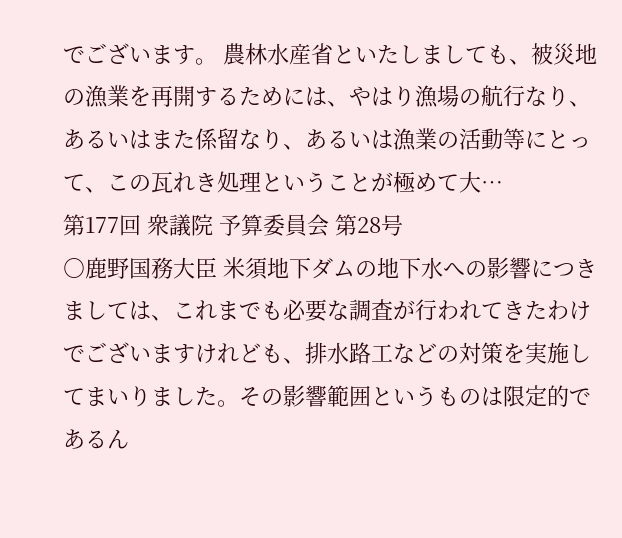でございます。 農林水産省といたしましても、被災地の漁業を再開するためには、やはり漁場の航行なり、あるいはまた係留なり、あるいは漁業の活動等にとって、この瓦れき処理ということが極めて大…
第177回 衆議院 予算委員会 第28号
○鹿野国務大臣 米須地下ダムの地下水への影響につきましては、これまでも必要な調査が行われてきたわけでございますけれども、排水路工などの対策を実施してまいりました。その影響範囲というものは限定的であるん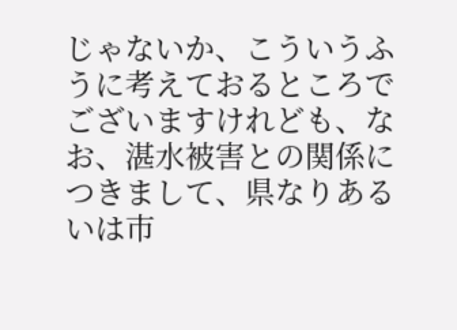じゃないか、こういうふうに考えておるところでございますけれども、なお、湛水被害との関係につきまして、県なりあるいは市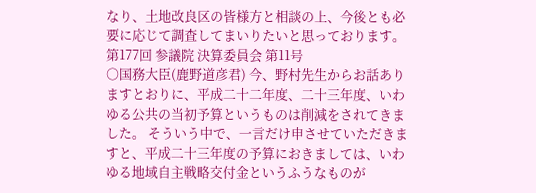なり、土地改良区の皆様方と相談の上、今後とも必要に応じて調査してまいりたいと思っております。
第177回 参議院 決算委員会 第11号
○国務大臣(鹿野道彦君) 今、野村先生からお話ありますとおりに、平成二十二年度、二十三年度、いわゆる公共の当初予算というものは削減をされてきました。 そういう中で、一言だけ申させていただきますと、平成二十三年度の予算におきましては、いわゆる地域自主戦略交付金というふうなものが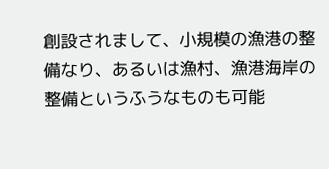創設されまして、小規模の漁港の整備なり、あるいは漁村、漁港海岸の整備というふうなものも可能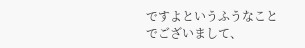ですよというふうなことでございまして、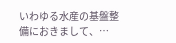いわゆる水産の基盤整備におきまして、…